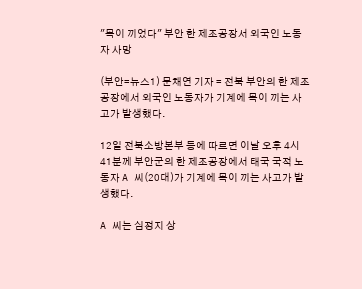"목이 끼었다" 부안 한 제조공장서 외국인 노동자 사망

(부안=뉴스1) 문채연 기자 = 전북 부안의 한 제조 공장에서 외국인 노동자가 기계에 목이 끼는 사고가 발생했다.

12일 전북소방본부 등에 따르면 이날 오후 4시 41분께 부안군의 한 제조공장에서 태국 국적 노동자 A 씨(20대)가 기계에 목이 끼는 사고가 발생했다.

A 씨는 심정지 상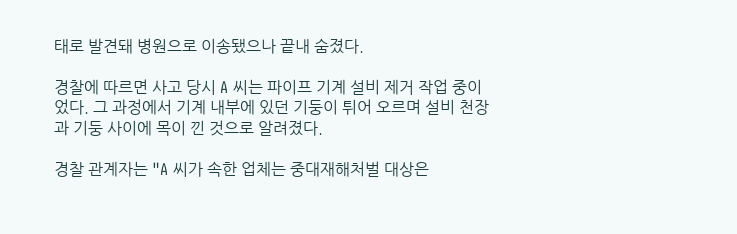태로 발견돼 병원으로 이송됐으나 끝내 숨졌다.

경찰에 따르면 사고 당시 A 씨는 파이프 기계 설비 제거 작업 중이었다. 그 과정에서 기계 내부에 있던 기둥이 튀어 오르며 설비 천장과 기둥 사이에 목이 낀 것으로 알려졌다.

경찰 관계자는 "A 씨가 속한 업체는 중대재해처벌 대상은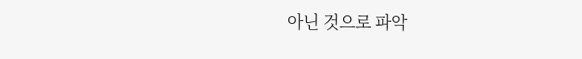아닌 것으로 파악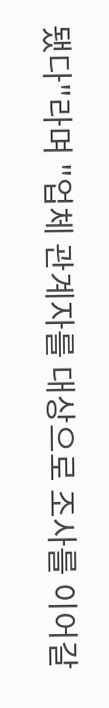됐다"라며 "업체 관계자를 대상으로 조사를 이어갈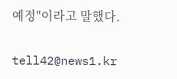예정"이라고 말했다.

tell42@news1.kr